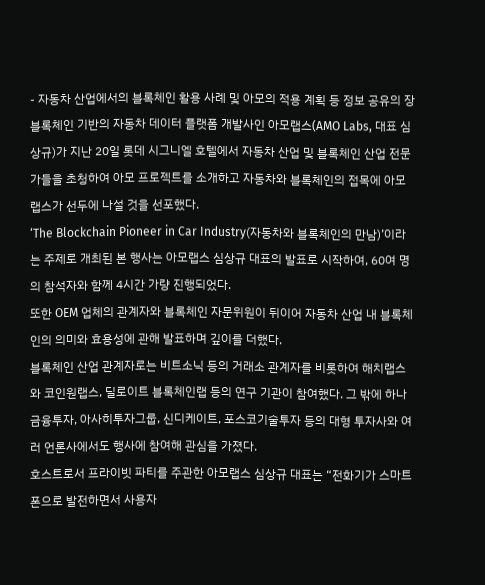- 자동차 산업에서의 블록체인 활용 사례 및 아모의 적용 계획 등 정보 공유의 장
블록체인 기반의 자동차 데이터 플랫폼 개발사인 아모랩스(AMO Labs, 대표 심상규)가 지난 20일 롯데 시그니엘 호텔에서 자동차 산업 및 블록체인 산업 전문가들을 초청하여 아모 프로젝트를 소개하고 자동차와 블록체인의 접목에 아모랩스가 선두에 나설 것을 선포했다.
‘The Blockchain Pioneer in Car Industry(자동차와 블록체인의 만남)’이라는 주제로 개최된 본 행사는 아모랩스 심상규 대표의 발표로 시작하여, 60여 명의 참석자와 함께 4시간 가량 진행되었다.
또한 OEM 업체의 관계자와 블록체인 자문위원이 뒤이어 자동차 산업 내 블록체인의 의미와 효용성에 관해 발표하며 깊이를 더했다.
블록체인 산업 관계자로는 비트소닉 등의 거래소 관계자를 비롯하여 해치랩스와 코인원랩스, 딜로이트 블록체인랩 등의 연구 기관이 참여했다. 그 밖에 하나금융투자, 아사히투자그룹, 신디케이트, 포스코기술투자 등의 대형 투자사와 여러 언론사에서도 행사에 참여해 관심을 가졌다.
호스트로서 프라이빗 파티를 주관한 아모랩스 심상규 대표는 “전화기가 스마트폰으로 발전하면서 사용자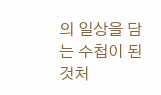의 일상을 담는 수첩이 된 것처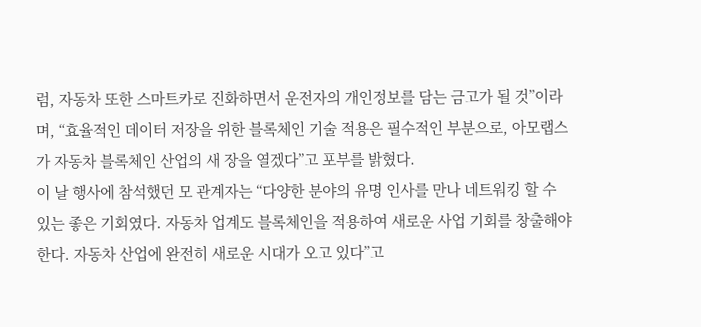럼, 자동차 또한 스마트카로 진화하면서 운전자의 개인정보를 담는 금고가 될 것”이라며, “효율적인 데이터 저장을 위한 블록체인 기술 적용은 필수적인 부분으로, 아모랩스가 자동차 블록체인 산업의 새 장을 열겠다”고 포부를 밝혔다.
이 날 행사에 참석했던 모 관계자는 “다양한 분야의 유명 인사를 만나 네트워킹 할 수 있는 좋은 기회였다. 자동차 업계도 블록체인을 적용하여 새로운 사업 기회를 창출해야 한다. 자동차 산업에 완전히 새로운 시대가 오고 있다”고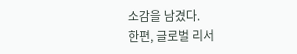소감을 남겼다.
한편, 글로벌 리서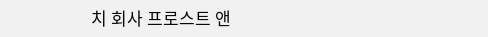치 회사 프로스트 앤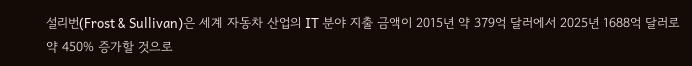설리번(Frost & Sullivan)은 세계 자동차 산업의 IT 분야 지출 금액이 2015년 약 379억 달러에서 2025년 1688억 달러로 약 450% 증가할 것으로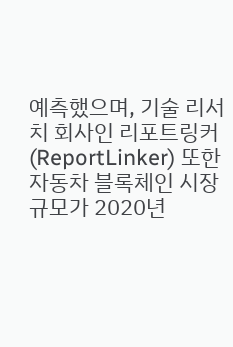예측했으며, 기술 리서치 회사인 리포트링커(ReportLinker) 또한 자동차 블록체인 시장 규모가 2020년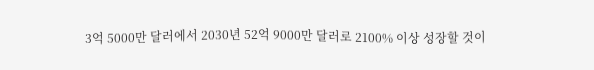3억 5000만 달러에서 2030년 52억 9000만 달러로 2100% 이상 성장할 것이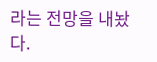라는 전망을 내놨다.